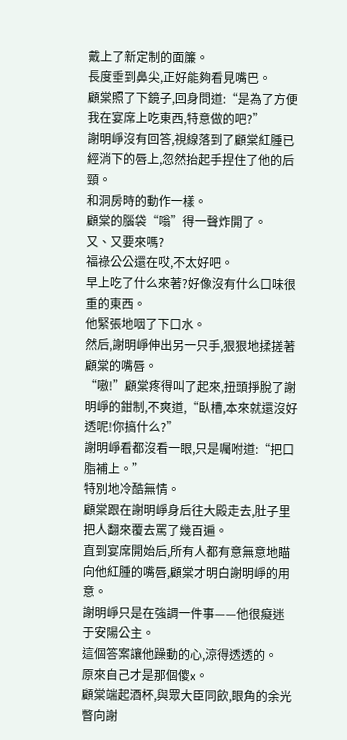戴上了新定制的面簾。
長度垂到鼻尖,正好能夠看見嘴巴。
顧棠照了下鏡子,回身問道:“是為了方便我在宴席上吃東西,特意做的吧?”
謝明崢沒有回答,視線落到了顧棠紅腫已經消下的唇上,忽然抬起手捏住了他的后頸。
和洞房時的動作一樣。
顧棠的腦袋“嗡”得一聲炸開了。
又、又要來嗎?
福祿公公還在哎,不太好吧。
早上吃了什么來著?好像沒有什么口味很重的東西。
他緊張地咽了下口水。
然后,謝明崢伸出另一只手,狠狠地揉搓著顧棠的嘴唇。
“嗷!”顧棠疼得叫了起來,扭頭掙脫了謝明崢的鉗制,不爽道,“臥槽,本來就還沒好透呢!你搞什么?”
謝明崢看都沒看一眼,只是囑咐道:“把口脂補上。”
特別地冷酷無情。
顧棠跟在謝明崢身后往大殿走去,肚子里把人翻來覆去罵了幾百遍。
直到宴席開始后,所有人都有意無意地瞄向他紅腫的嘴唇,顧棠才明白謝明崢的用意。
謝明崢只是在強調一件事——他很癡迷于安陽公主。
這個答案讓他躁動的心,涼得透透的。
原來自己才是那個傻x。
顧棠端起酒杯,與眾大臣同飲,眼角的余光瞥向謝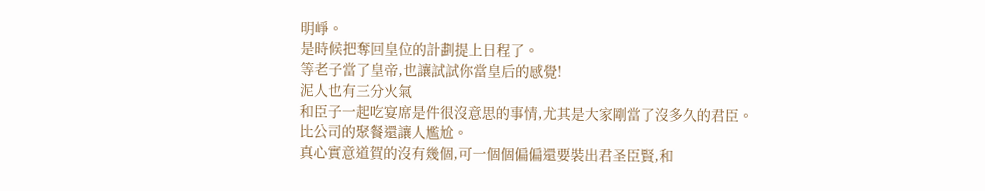明崢。
是時候把奪回皇位的計劃提上日程了。
等老子當了皇帝,也讓試試你當皇后的感覺!
泥人也有三分火氣
和臣子一起吃宴席是件很沒意思的事情,尤其是大家剛當了沒多久的君臣。
比公司的聚餐還讓人尷尬。
真心實意道賀的沒有幾個,可一個個偏偏還要裝出君圣臣賢,和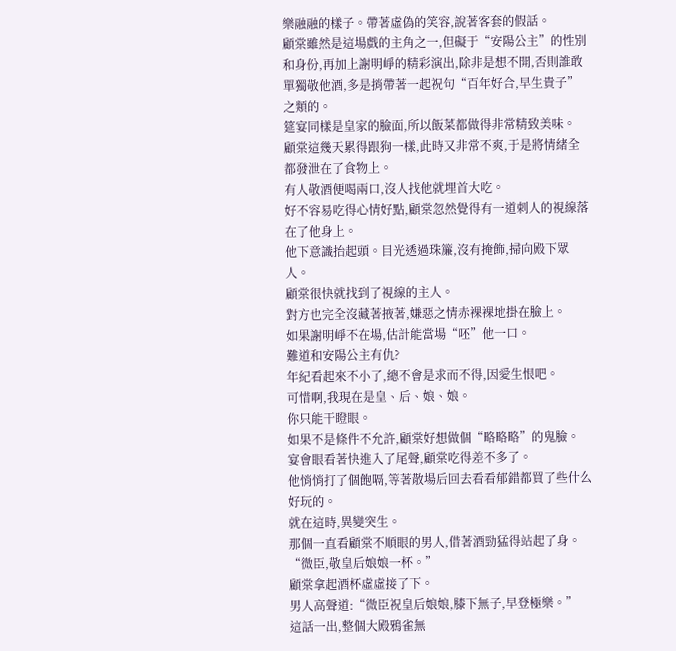樂融融的樣子。帶著虛偽的笑容,說著客套的假話。
顧棠雖然是這場戲的主角之一,但礙于“安陽公主”的性別和身份,再加上謝明崢的精彩演出,除非是想不開,否則誰敢單獨敬他酒,多是捎帶著一起祝句“百年好合,早生貴子”之類的。
筵宴同樣是皇家的臉面,所以飯菜都做得非常精致美味。
顧棠這幾天累得跟狗一樣,此時又非常不爽,于是將情緒全都發泄在了食物上。
有人敬酒便喝兩口,沒人找他就埋首大吃。
好不容易吃得心情好點,顧棠忽然覺得有一道刺人的視線落在了他身上。
他下意識抬起頭。目光透過珠簾,沒有掩飾,掃向殿下眾人。
顧棠很快就找到了視線的主人。
對方也完全沒藏著掖著,嫌惡之情赤裸裸地掛在臉上。
如果謝明崢不在場,估計能當場“呸”他一口。
難道和安陽公主有仇?
年紀看起來不小了,總不會是求而不得,因愛生恨吧。
可惜啊,我現在是皇、后、娘、娘。
你只能干瞪眼。
如果不是條件不允許,顧棠好想做個“略略略”的鬼臉。
宴會眼看著快進入了尾聲,顧棠吃得差不多了。
他悄悄打了個飽嗝,等著散場后回去看看郁錯都買了些什么好玩的。
就在這時,異變突生。
那個一直看顧棠不順眼的男人,借著酒勁猛得站起了身。
“微臣,敬皇后娘娘一杯。”
顧棠拿起酒杯虛虛接了下。
男人高聲道:“微臣祝皇后娘娘,膝下無子,早登極樂。”
這話一出,整個大殿鴉雀無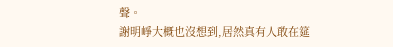聲。
謝明崢大概也沒想到,居然真有人敢在筵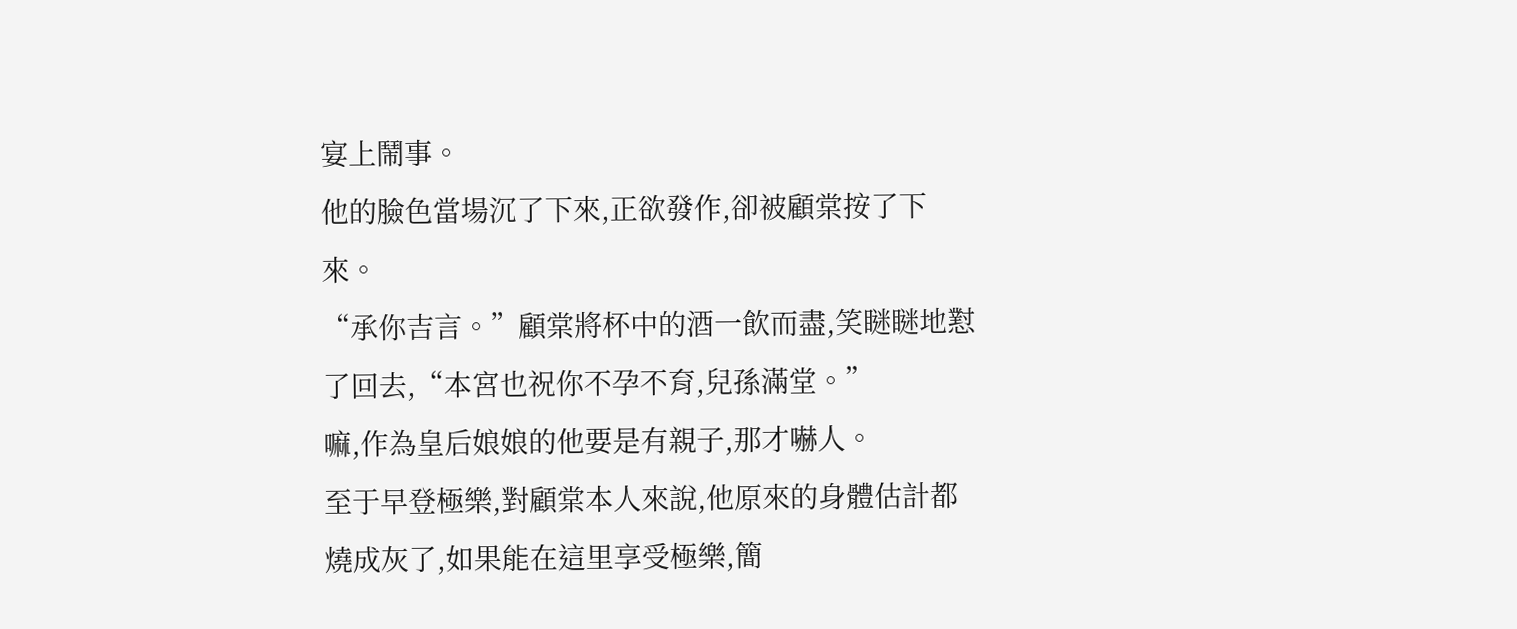宴上鬧事。
他的臉色當場沉了下來,正欲發作,卻被顧棠按了下來。
“承你吉言。”顧棠將杯中的酒一飲而盡,笑瞇瞇地懟了回去,“本宮也祝你不孕不育,兒孫滿堂。”
嘛,作為皇后娘娘的他要是有親子,那才嚇人。
至于早登極樂,對顧棠本人來說,他原來的身體估計都燒成灰了,如果能在這里享受極樂,簡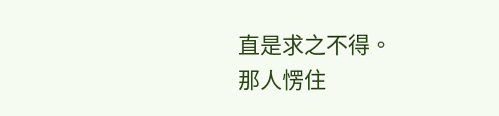直是求之不得。
那人愣住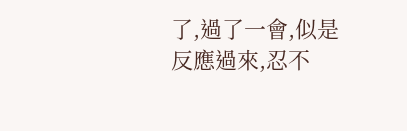了,過了一會,似是反應過來,忍不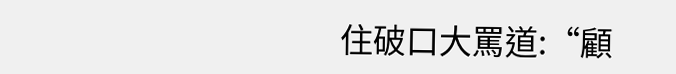住破口大罵道:“顧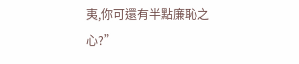夷,你可還有半點廉恥之心?”